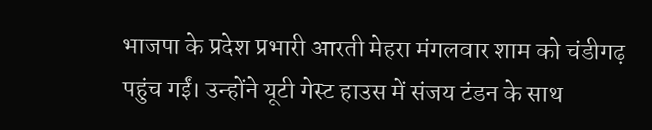भाजपा के प्रदेश प्रभारी आरती मेहरा मंगलवार शाम को चंडीगढ़ पहुंच गईं। उन्होंने यूटी गेस्ट हाउस में संजय टंडन के साथ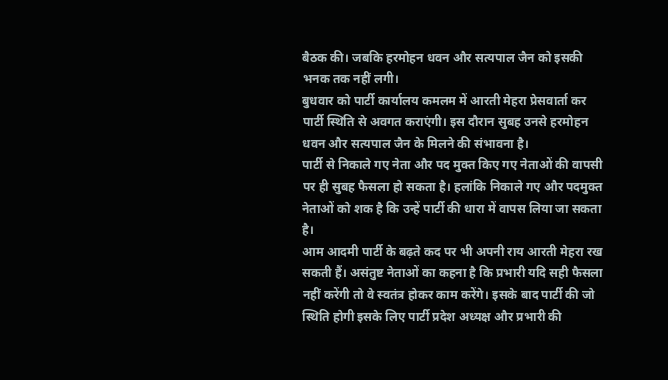बैठक की। जबकि हरमोहन धवन और सत्यपाल जैन को इसकी भनक तक नहीं लगी।
बुधवार को पार्टी कार्यालय कमलम में आरती मेहरा प्रेसवार्ता कर पार्टी स्थिति से अवगत कराएंगी। इस दौरान सुबह उनसे हरमोहन धवन और सत्यपाल जैन के मिलने की संभावना है।
पार्टी से निकाले गए नेता और पद मुक्त किए गए नेताओं की वापसी पर ही सुबह फैसला हो सकता है। हलांकि निकाले गए और पदमुक्त नेताओं को शक है कि उन्हें पार्टी की धारा में वापस लिया जा सकता है।
आम आदमी पार्टी के बढ़ते कद पर भी अपनी राय आरती मेहरा रख सकती हैं। असंतुष्ट नेताओं का कहना है कि प्रभारी यदि सही फैसला नहीं करेंगी तो वे स्वतंत्र होकर काम करेंगे। इसके बाद पार्टी की जो स्थिति होगी इसके लिए पार्टी प्रदेश अध्यक्ष और प्रभारी की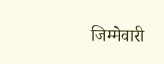जिम्मेवारी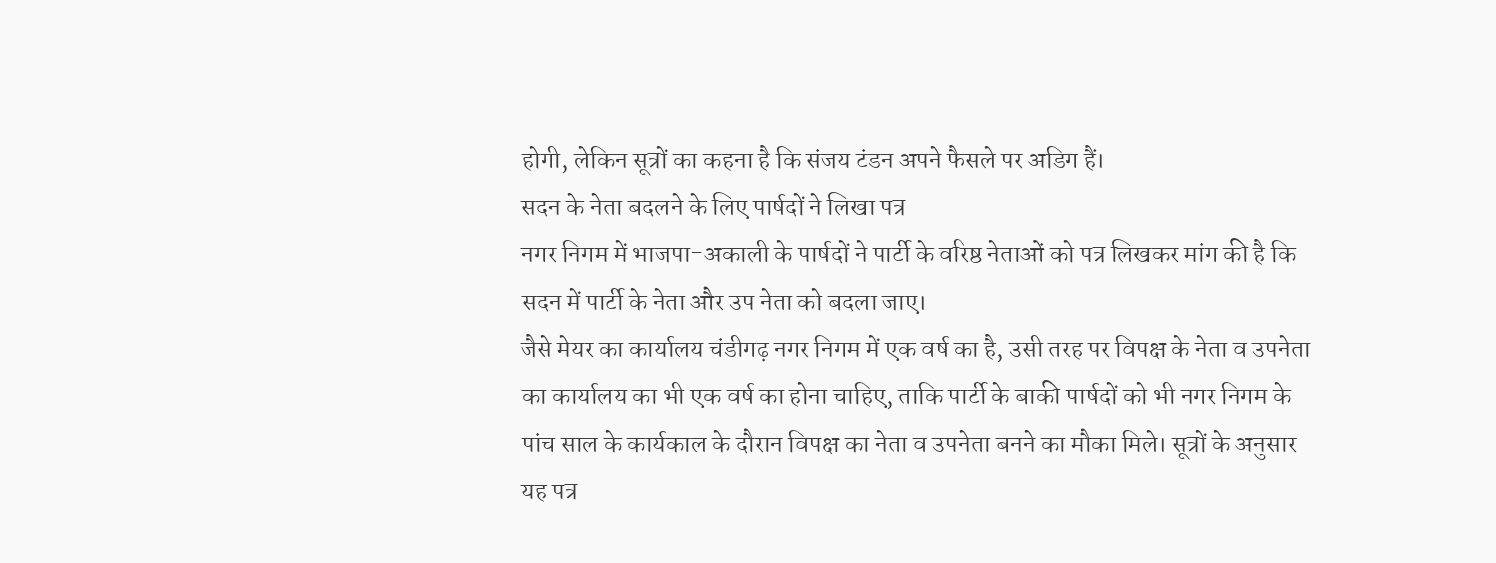होगी, लेकिन सूत्रों का कहना है कि संजय टंडन अपने फैसले पर अडिग हैं।
सदन के नेता बदलने के लिए पार्षदों ने लिखा पत्र
नगर निगम में भाजपा-अकाली के पार्षदों ने पार्टी के वरिष्ठ नेताओं को पत्र लिखकर मांग की है कि सदन में पार्टी के नेता और उप नेता को बदला जाए।
जैसे मेयर का कार्यालय चंडीगढ़ नगर निगम में एक वर्ष का है, उसी तरह पर विपक्ष के नेता व उपनेता का कार्यालय का भी एक वर्ष का होना चाहिए, ताकि पार्टी के बाकी पार्षदों को भी नगर निगम के पांच साल के कार्यकाल के दौरान विपक्ष का नेता व उपनेता बनने का मौका मिले। सूत्रों के अनुसार यह पत्र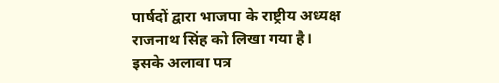पार्षदों द्वारा भाजपा के राष्ट्रीय अध्यक्ष राजनाथ सिंह को लिखा गया है।
इसके अलावा पत्र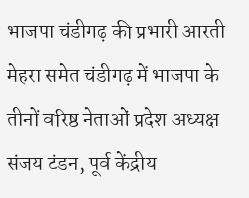भाजपा चंडीगढ़ की प्रभारी आरती मेहरा समेत चंडीगढ़ में भाजपा के तीनों वरिष्ठ नेताओं प्रदेश अध्यक्ष संजय टंडन, पूर्व केंद्रीय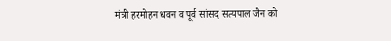मंत्री हरमोहन धवन व पूर्व सांसद सत्यपाल जैन को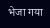भेजा गया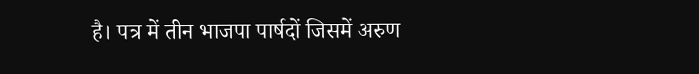है। पत्र में तीन भाजपा पार्षदों जिसमें अरुण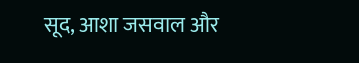सूद, आशा जसवाल और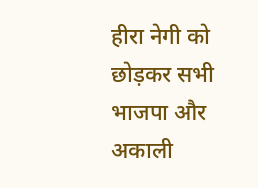हीरा नेगी को छोड़कर सभी भाजपा और अकाली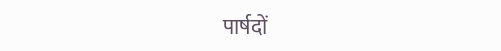पार्षदों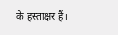के हस्ताक्षर हैं।